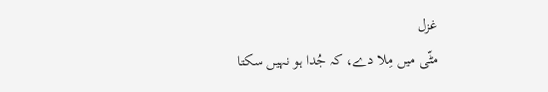غزل
مٹّی میں مِلا دے، کہ جُدا ہو نہیں سکتا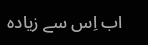اب اِس سے زیادہ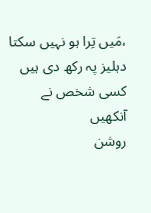،مَیں تِرا ہو نہیں سکتا
دہلیز پہ رکھ دی ہیں کسی شخص نے آنکھیں
روشن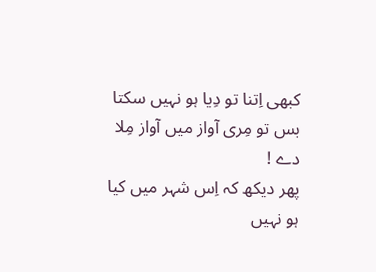کبھی اِتنا تو دِیا ہو نہیں سکتا
بس تو مِری آواز میں آواز مِلا دے !
پھر دیکھ کہ اِس شہر میں کیا ہو نہیں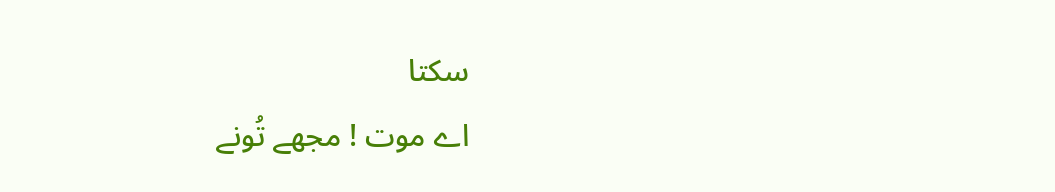سکتا
اے موت ! مجھے تُونے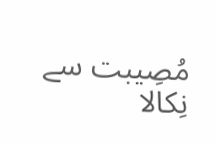مُصِیبت سے نِکالا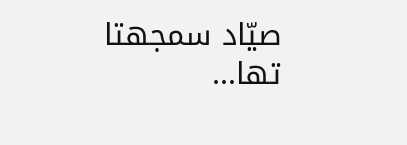صیّاد سمجھتا تھا...